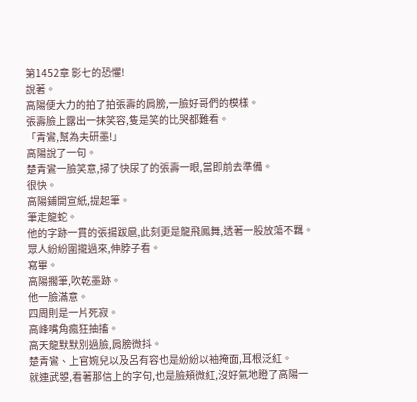第1452章 影七的恐懼!
說著。
高陽便大力的拍了拍張壽的肩膀,一臉好哥們的模樣。
張壽臉上露出一抹笑容,隻是笑的比哭都難看。
「青鸞,幫為夫研墨!」
高陽說了一句。
楚青鸞一臉笑意,掃了快尿了的張壽一眼,當即前去準備。
很快。
高陽鋪開宣紙,提起筆。
筆走龍蛇。
他的字跡一貫的張揚跋扈,此刻更是龍飛鳳舞,透著一股放蕩不羈。
眾人紛紛圍攏過來,伸脖子看。
寫畢。
高陽擱筆,吹乾墨跡。
他一臉滿意。
四周則是一片死寂。
高峰嘴角瘋狂抽搐。
高天龍默默別過臉,肩膀微抖。
楚青鸞、上官婉兒以及呂有容也是紛紛以袖掩面,耳根泛紅。
就連武曌,看著那信上的字句,也是臉頰微紅,沒好氣地瞪了高陽一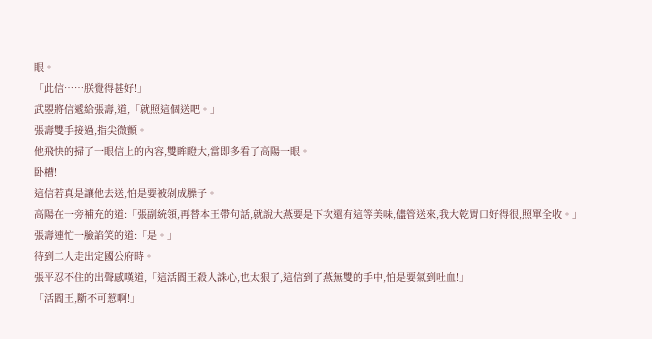眼。
「此信……朕覺得甚好!」
武曌將信遞給張壽,道,「就照這個送吧。」
張壽雙手接過,指尖微顫。
他飛快的掃了一眼信上的內容,雙眸瞪大,當即多看了高陽一眼。
卧槽!
這信若真是讓他去送,怕是要被剁成臊子。
高陽在一旁補充的道:「張副統領,再替本王帶句話,就說大燕要是下次還有這等美味,儘管送來,我大乾胃口好得很,照單全收。」
張壽連忙一臉諂笑的道:「是。」
待到二人走出定國公府時。
張平忍不住的出聲感嘆道,「這活閻王殺人誅心,也太狠了,這信到了燕無雙的手中,怕是要氣到吐血!」
「活閻王,斷不可惹啊!」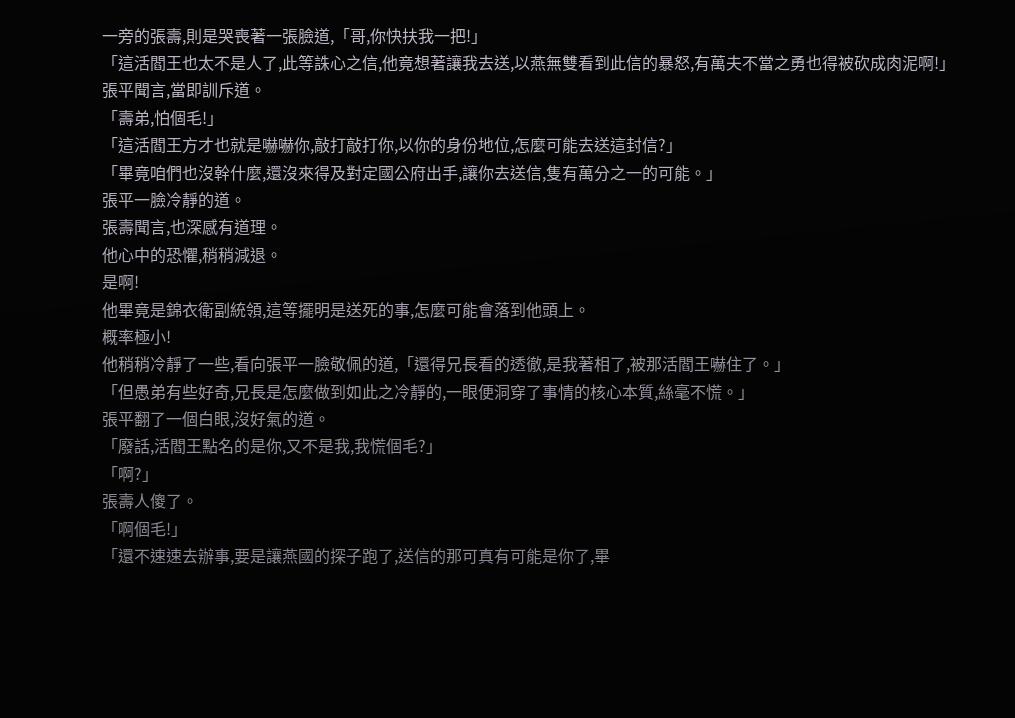一旁的張壽,則是哭喪著一張臉道,「哥,你快扶我一把!」
「這活閻王也太不是人了,此等誅心之信,他竟想著讓我去送,以燕無雙看到此信的暴怒,有萬夫不當之勇也得被砍成肉泥啊!」
張平聞言,當即訓斥道。
「壽弟,怕個毛!」
「這活閻王方才也就是嚇嚇你,敲打敲打你,以你的身份地位,怎麼可能去送這封信?」
「畢竟咱們也沒幹什麼,還沒來得及對定國公府出手,讓你去送信,隻有萬分之一的可能。」
張平一臉冷靜的道。
張壽聞言,也深感有道理。
他心中的恐懼,稍稍減退。
是啊!
他畢竟是錦衣衛副統領,這等擺明是送死的事,怎麼可能會落到他頭上。
概率極小!
他稍稍冷靜了一些,看向張平一臉敬佩的道,「還得兄長看的透徹,是我著相了,被那活閻王嚇住了。」
「但愚弟有些好奇,兄長是怎麼做到如此之冷靜的,一眼便洞穿了事情的核心本質,絲毫不慌。」
張平翻了一個白眼,沒好氣的道。
「廢話,活閻王點名的是你,又不是我,我慌個毛?」
「啊?」
張壽人傻了。
「啊個毛!」
「還不速速去辦事,要是讓燕國的探子跑了,送信的那可真有可能是你了,畢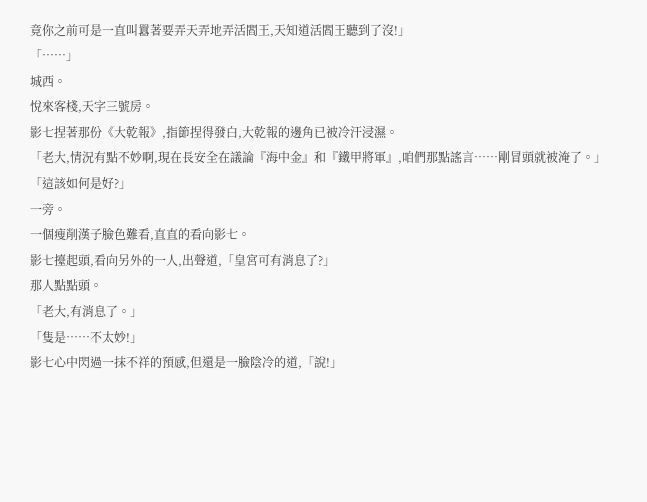竟你之前可是一直叫囂著要弄天弄地弄活閻王,天知道活閻王聽到了沒!」
「……」
城西。
悅來客棧,天字三號房。
影七捏著那份《大乾報》,指節捏得發白,大乾報的邊角已被冷汗浸濕。
「老大,情況有點不妙啊,現在長安全在議論『海中金』和『鐵甲將軍』,咱們那點謠言……剛冒頭就被淹了。」
「這該如何是好?」
一旁。
一個瘦削漢子臉色難看,直直的看向影七。
影七擡起頭,看向另外的一人,出聲道,「皇宮可有消息了?」
那人點點頭。
「老大,有消息了。」
「隻是……不太妙!」
影七心中閃過一抹不祥的預感,但還是一臉陰冷的道,「說!」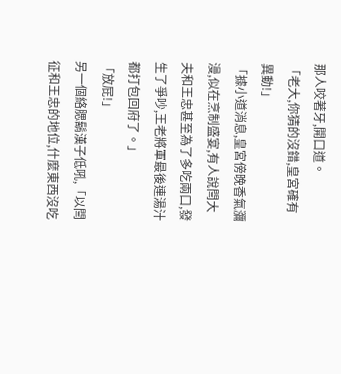那人咬著牙,開口道。
「老大,你猜的沒錯,皇宮確有異動!」
「據小道消息,皇宮傍晚香氣瀰漫,似在烹制盛宴,有人說閆大夫和王忠甚至為了多吃兩口,發生了爭吵,王老將軍最後連湯汁都打包回府了。」
「放屁!」
另一個絡腮鬍漢子低吼,「以閆征和王忠的地位,什麼東西沒吃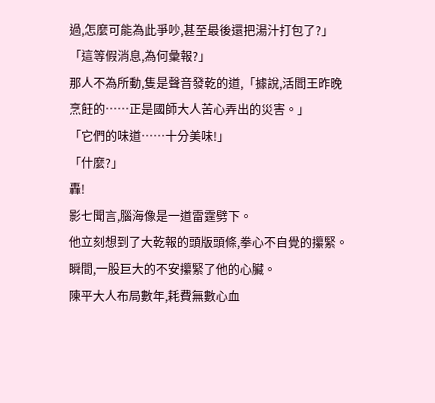過,怎麼可能為此爭吵,甚至最後還把湯汁打包了?」
「這等假消息,為何彙報?」
那人不為所動,隻是聲音發乾的道,「據說,活閻王昨晚烹飪的……正是國師大人苦心弄出的災害。」
「它們的味道……十分美味!」
「什麼?」
轟!
影七聞言,腦海像是一道雷霆劈下。
他立刻想到了大乾報的頭版頭條,拳心不自覺的攥緊。
瞬間,一股巨大的不安攥緊了他的心臟。
陳平大人布局數年,耗費無數心血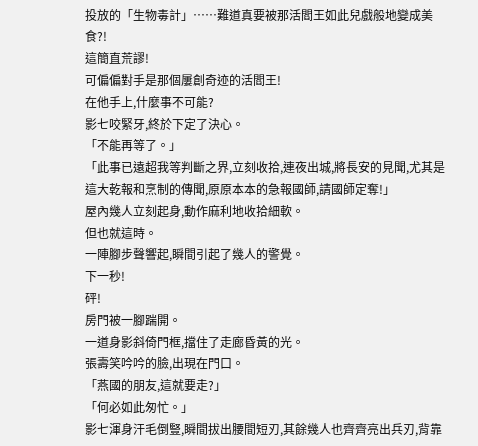投放的「生物毒計」……難道真要被那活閻王如此兒戲般地變成美食?!
這簡直荒謬!
可偏偏對手是那個屢創奇迹的活閻王!
在他手上,什麼事不可能?
影七咬緊牙,終於下定了決心。
「不能再等了。」
「此事已遠超我等判斷之界,立刻收拾,連夜出城,將長安的見聞,尤其是這大乾報和烹制的傳聞,原原本本的急報國師,請國師定奪!」
屋內幾人立刻起身,動作麻利地收拾細軟。
但也就這時。
一陣腳步聲響起,瞬間引起了幾人的警覺。
下一秒!
砰!
房門被一腳踹開。
一道身影斜倚門框,擋住了走廊昏黃的光。
張壽笑吟吟的臉,出現在門口。
「燕國的朋友,這就要走?」
「何必如此匆忙。」
影七渾身汗毛倒豎,瞬間拔出腰間短刃,其餘幾人也齊齊亮出兵刃,背靠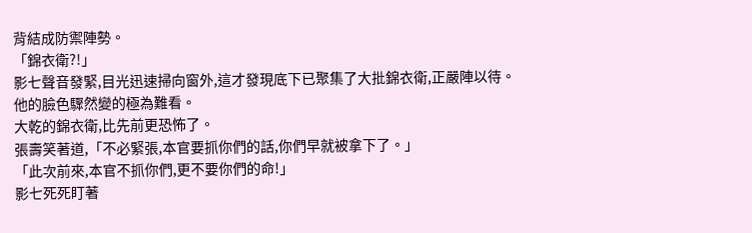背結成防禦陣勢。
「錦衣衛?!」
影七聲音發緊,目光迅速掃向窗外,這才發現底下已聚集了大批錦衣衛,正嚴陣以待。
他的臉色驟然變的極為難看。
大乾的錦衣衛,比先前更恐怖了。
張壽笑著道,「不必緊張,本官要抓你們的話,你們早就被拿下了。」
「此次前來,本官不抓你們,更不要你們的命!」
影七死死盯著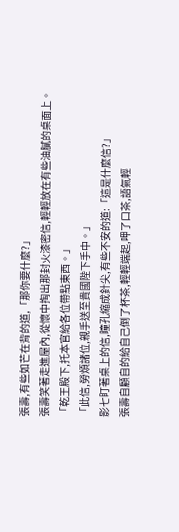張壽,有些如芒在背的道,「那你要什麼?」
張壽笑著走進屋內,從懷中掏出那封火漆密信,輕輕放在有些油膩的桌面上。
「乾王殿下,托本官給各位帶點東西。」
「此信,勞煩諸位,親手送至貴國陛下手中。」
影七盯著桌上的信,瞳孔縮成針尖,有些不安的道:「這是什麼信?」
張壽自顧自的給自己倒了杯茶,輕輕端起,呷了口茶,語氣輕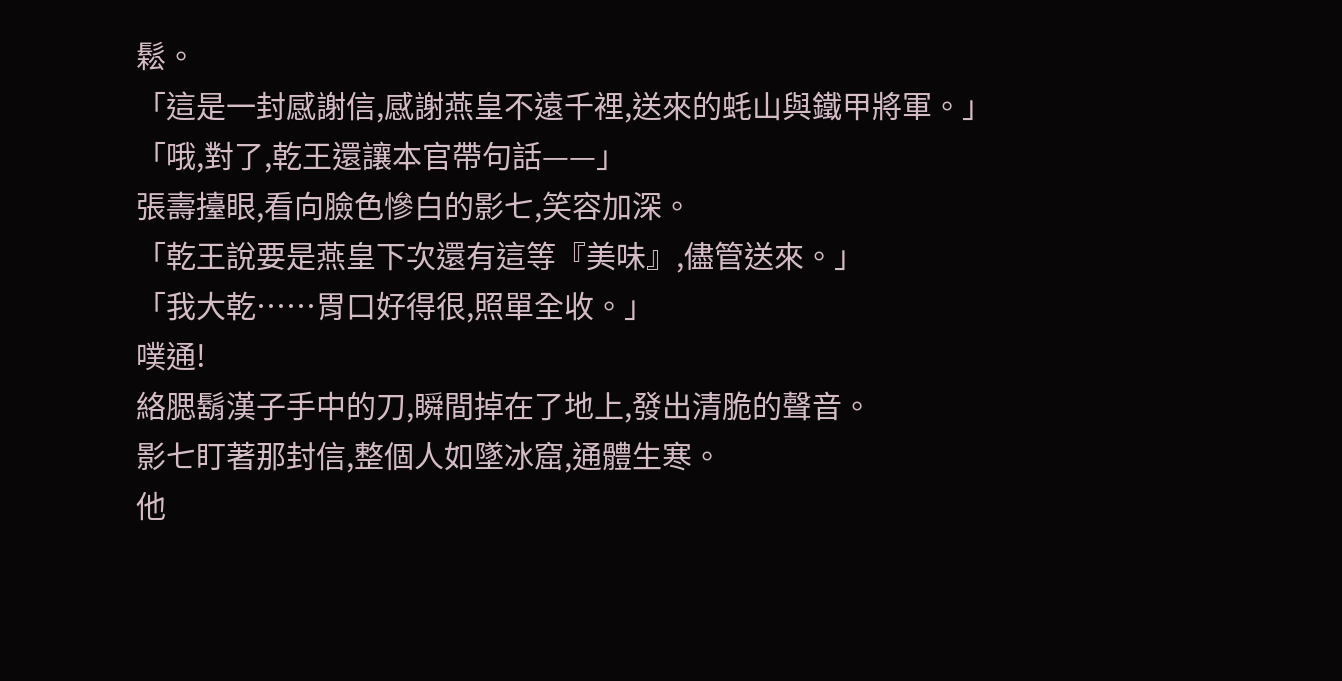鬆。
「這是一封感謝信,感謝燕皇不遠千裡,送來的蚝山與鐵甲將軍。」
「哦,對了,乾王還讓本官帶句話——」
張壽擡眼,看向臉色慘白的影七,笑容加深。
「乾王說要是燕皇下次還有這等『美味』,儘管送來。」
「我大乾……胃口好得很,照單全收。」
噗通!
絡腮鬍漢子手中的刀,瞬間掉在了地上,發出清脆的聲音。
影七盯著那封信,整個人如墜冰窟,通體生寒。
他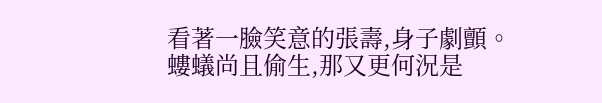看著一臉笑意的張壽,身子劇顫。
螻蟻尚且偷生,那又更何況是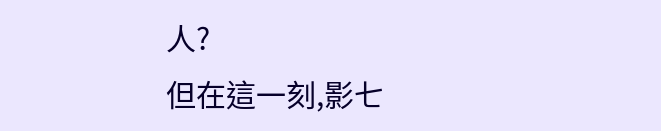人?
但在這一刻,影七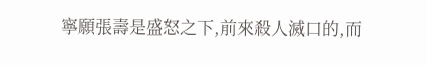寧願張壽是盛怒之下,前來殺人滅口的,而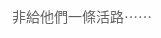非給他們一條活路……